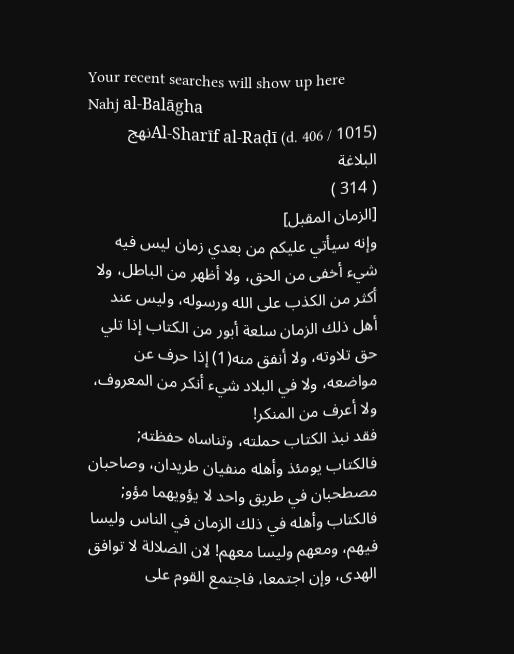Your recent searches will show up here
Nahj al-Balāgha
Al-Sharīf al-Raḍī (d. 406 / 1015)نهج البلاغة
( 314 )
[الزمان المقبل]
وإنه سيأتي عليكم من بعدي زمان ليس فيه شيء أخفى من الحق، ولا أظهر من الباطل، ولا أكثر من الكذب على الله ورسوله، وليس عند أهل ذلك الزمان سلعة أبور من الكتاب إذا تلي حق تلاوته، ولا أنفق منه(1) إذا حرف عن مواضعه، ولا في البلاد شيء أنكر من المعروف، ولا أعرف من المنكر!
فقد نبذ الكتاب حملته، وتناساه حفظته; فالكتاب يومئذ وأهله منفيان طريدان، وصاحبان مصطحبان في طريق واحد لا يؤويهما مؤو; فالكتاب وأهله في ذلك الزمان في الناس وليسا فيهم، ومعهم وليسا معهم! لان الضلالة لا توافق الهدى، وإن اجتمعا، فاجتمع القوم على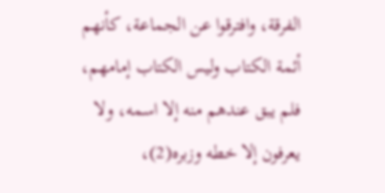الفرقة، وافترقوا عن الجماعة، كأنهم أئمة الكتاب وليس الكتاب إمامهم، فلم يبق عندهم منه إلا اسمه، ولا يعرفون إلا خطه وزبره(2)،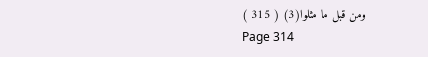ومن قبل ما مثلوا(3) ( 315 )
Page 314